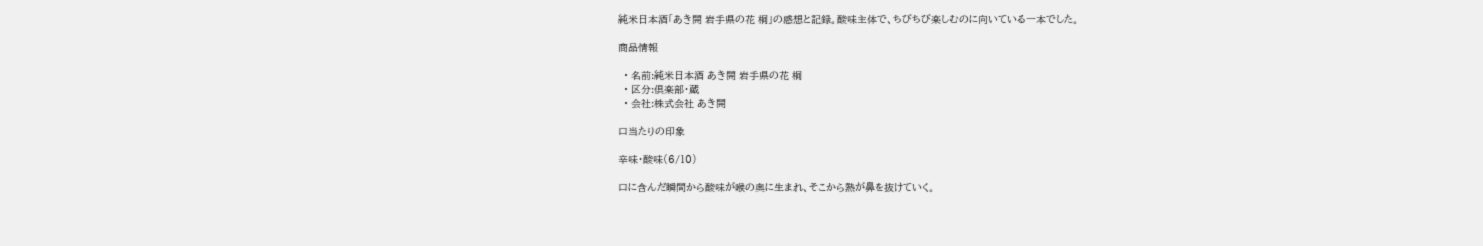純米日本酒「あき開 岩手県の花 桐」の感想と記録。酸味主体で、ちびちび楽しむのに向いている一本でした。

商品情報

  • 名前:純米日本酒 あき開 岩手県の花 桐
  • 区分:倶楽部・蔵
  • 会社:株式会社 あき開

口当たりの印象

辛味・酸味(6/10)

口に含んだ瞬間から酸味が喉の奥に生まれ、そこから熱が鼻を抜けていく。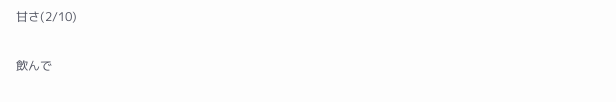甘さ(2/10)

飲んで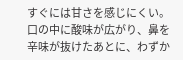すぐには甘さを感じにくい。口の中に酸味が広がり、鼻を辛味が抜けたあとに、わずか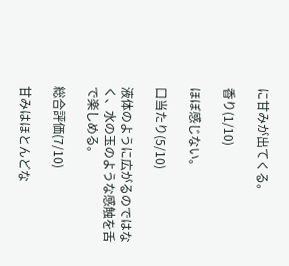に甘みが出てくる。

香り(1/10)

ほぼ感じない。

口当たり(5/10)

液体のように広がるのではなく、水の玉のような感触を舌で楽しめる。

総合評価(7/10)

甘みはほとんどな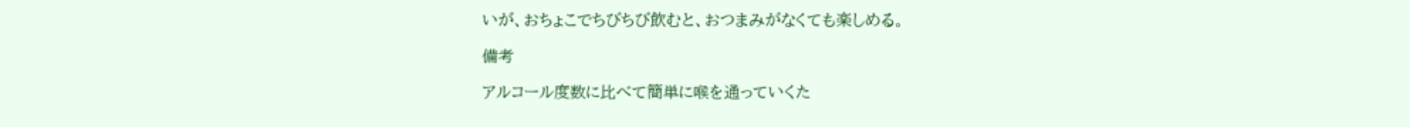いが、おちょこでちびちび飲むと、おつまみがなくても楽しめる。

備考

アルコール度数に比べて簡単に喉を通っていくた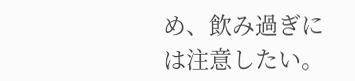め、飲み過ぎには注意したい。